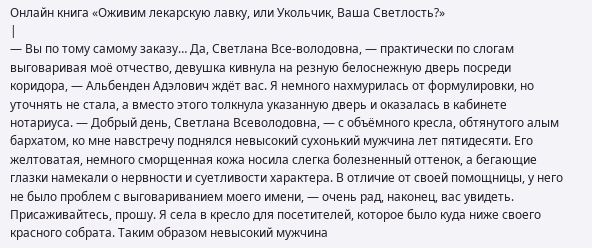Онлайн книга «Оживим лекарскую лавку, или Укольчик, Ваша Светлость?»
|
— Вы по тому самому заказу… Да, Светлана Все-володовна, — практически по слогам выговаривая моё отчество, девушка кивнула на резную белоснежную дверь посреди коридора, — Альбенден Адэлович ждёт вас. Я немного нахмурилась от формулировки, но уточнять не стала, а вместо этого толкнула указанную дверь и оказалась в кабинете нотариуса. — Добрый день, Светлана Всеволодовна, — с объёмного кресла, обтянутого алым бархатом, ко мне навстречу поднялся невысокий сухонький мужчина лет пятидесяти. Его желтоватая, немного сморщенная кожа носила слегка болезненный оттенок, а бегающие глазки намекали о нервности и суетливости характера. В отличие от своей помощницы, у него не было проблем с выговариванием моего имени, — очень рад, наконец, вас увидеть. Присаживайтесь, прошу. Я села в кресло для посетителей, которое было куда ниже своего красного собрата. Таким образом невысокий мужчина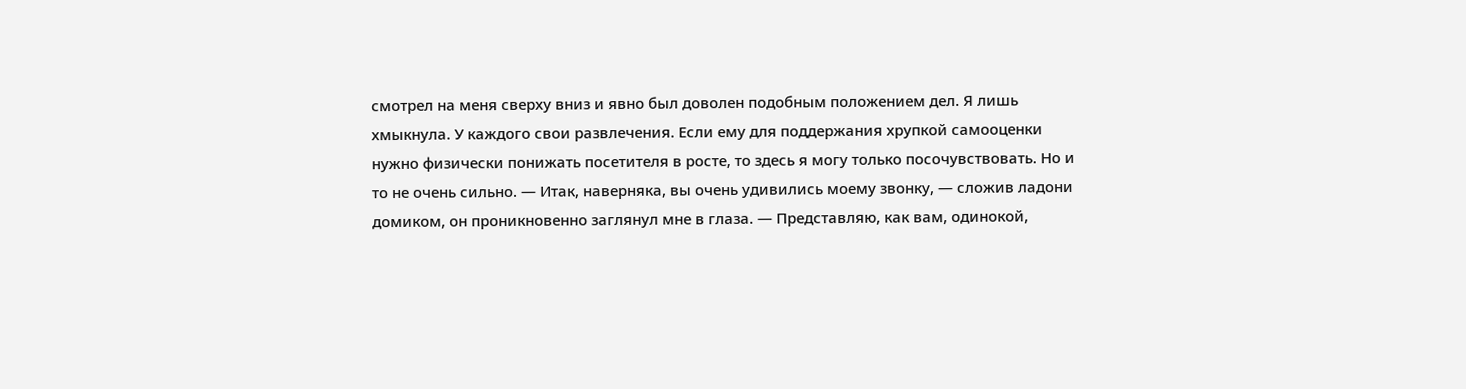смотрел на меня сверху вниз и явно был доволен подобным положением дел. Я лишь хмыкнула. У каждого свои развлечения. Если ему для поддержания хрупкой самооценки нужно физически понижать посетителя в росте, то здесь я могу только посочувствовать. Но и то не очень сильно. — Итак, наверняка, вы очень удивились моему звонку, — сложив ладони домиком, он проникновенно заглянул мне в глаза. — Представляю, как вам, одинокой,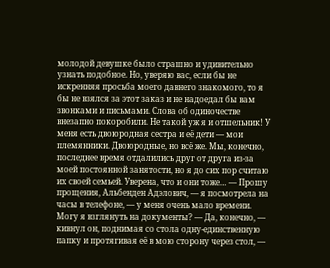молодой девушке было страшно и удивительно узнать подобное. Но, уверяю вас, если бы не искренняя просьба моего давнего знакомого, то я бы не взялся за этот заказ и не надоедал бы вам звонками и письмами. Слова об одиночестве внезапно покоробили. Не такой уж я и отшельник! У меня есть двоюродная сестра и её дети — мои племянники. Двоюродные, но всё же. Мы, конечно, последнее время отдалились друг от друга из-за моей постоянной занятости, но я до сих пор считаю их своей семьей. Уверена, что и они тоже… — Прошу прощения, Альбенден Адэлович, — я посмотрела на часы в телефоне, — у меня очень мало времени. Могу я взглянуть на документы? — Да, конечно, — кивнул он, поднимая со стола одну-единственную папку и протягивая её в мою сторону через стол, —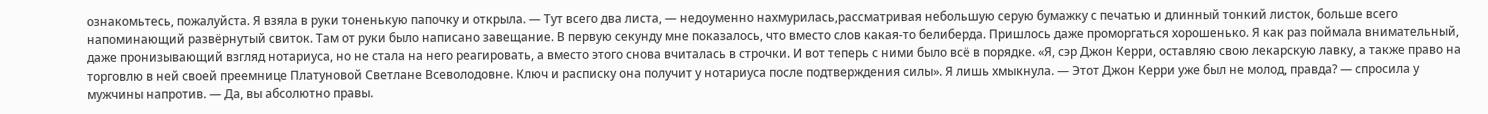ознакомьтесь, пожалуйста. Я взяла в руки тоненькую папочку и открыла. — Тут всего два листа, — недоуменно нахмурилась,рассматривая небольшую серую бумажку с печатью и длинный тонкий листок, больше всего напоминающий развёрнутый свиток. Там от руки было написано завещание. В первую секунду мне показалось, что вместо слов какая-то белиберда. Пришлось даже проморгаться хорошенько. Я как раз поймала внимательный, даже пронизывающий взгляд нотариуса, но не стала на него реагировать, а вместо этого снова вчиталась в строчки. И вот теперь с ними было всё в порядке. «Я, сэр Джон Керри, оставляю свою лекарскую лавку, а также право на торговлю в ней своей преемнице Платуновой Светлане Всеволодовне. Ключ и расписку она получит у нотариуса после подтверждения силы». Я лишь хмыкнула. — Этот Джон Керри уже был не молод, правда? — спросила у мужчины напротив. — Да, вы абсолютно правы.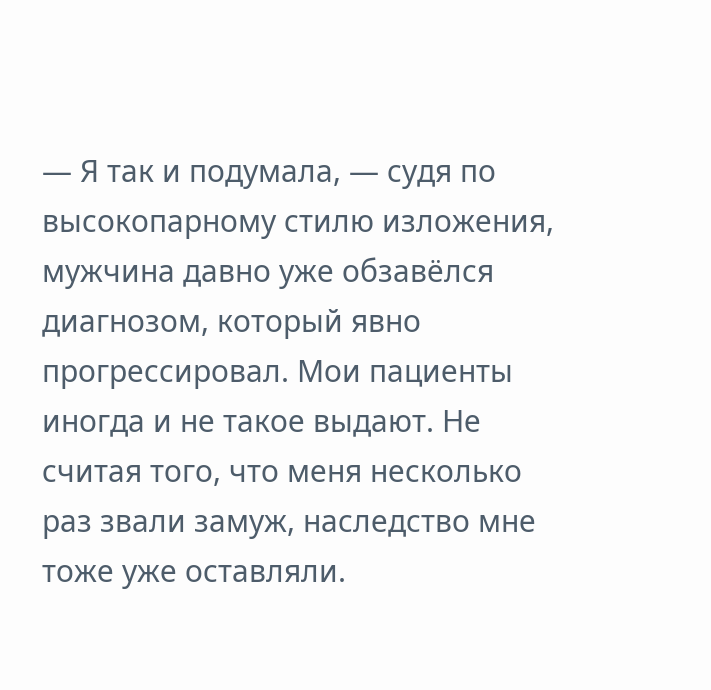— Я так и подумала, — судя по высокопарному стилю изложения, мужчина давно уже обзавёлся диагнозом, который явно прогрессировал. Мои пациенты иногда и не такое выдают. Не считая того, что меня несколько раз звали замуж, наследство мне тоже уже оставляли.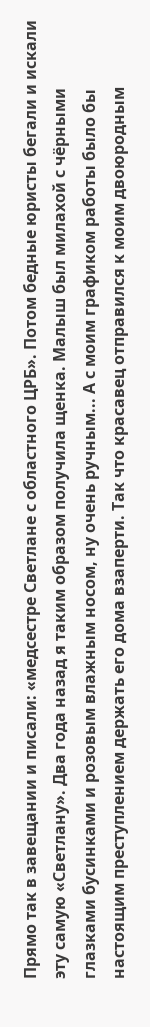Прямо так в завещании и писали: «медсестре Светлане с областного ЦРБ». Потом бедные юристы бегали и искали эту самую «Светлану». Два года назад я таким образом получила щенка. Малыш был милахой с чёрными глазками бусинками и розовым влажным носом, ну очень ручным... А с моим графиком работы было бы настоящим преступлением держать его дома взаперти. Так что красавец отправился к моим двоюродным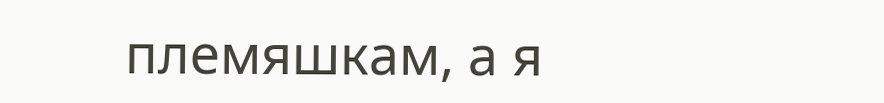племяшкам, а я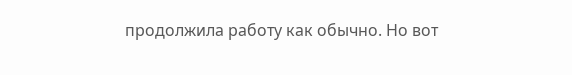продолжила работу как обычно. Но вот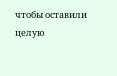чтобы оставили целую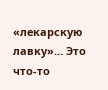«лекарскую лавку»… Это что-то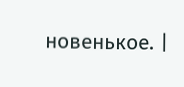новенькое. |